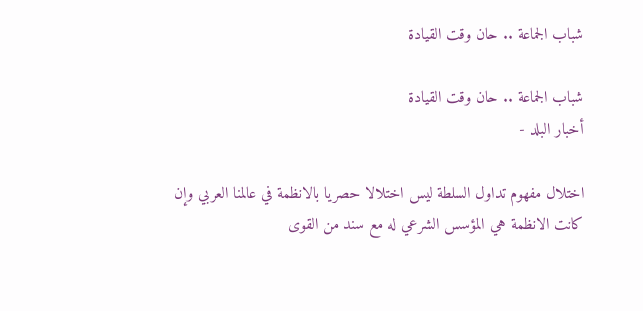شباب الجماعة .. حان وقت القيادة

شباب الجماعة .. حان وقت القيادة
أخبار البلد -

اختلال مفهوم تداول السلطة ليس اختلالا حصريا بالانظمة في عالمنا العربي وإن كانت الانظمة هي المؤسس الشرعي له مع سند من القوى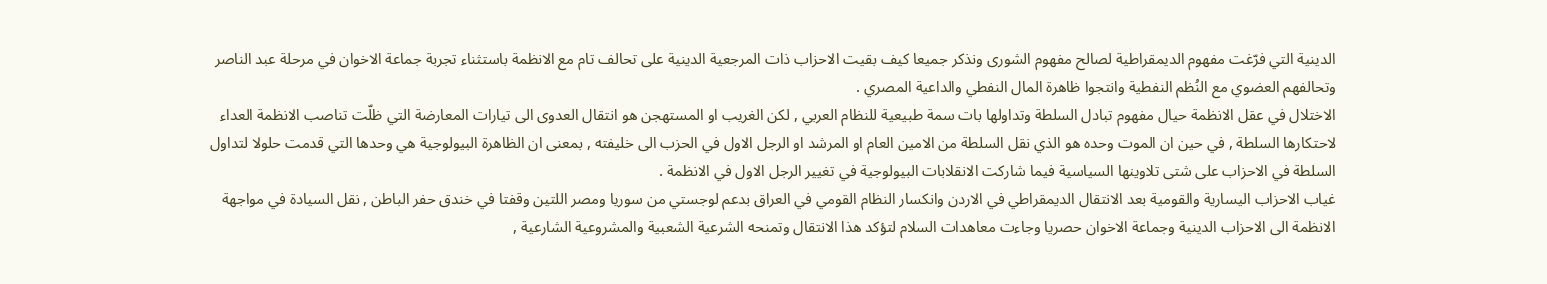الدينية التي فرّغت مفهوم الديمقراطية لصالح مفهوم الشورى ونذكر جميعا كيف بقيت الاحزاب ذات المرجعية الدينية على تحالف تام مع الانظمة باستثناء تجربة جماعة الاخوان في مرحلة عبد الناصر وتحالفهم العضوي مع النُظم النفطية وانتجوا ظاهرة المال النفطي والداعية المصري .
الاختلال في عقل الانظمة حيال مفهوم تبادل السلطة وتداولها بات سمة طبيعية للنظام العربي , لكن الغريب او المستهجن هو انتقال العدوى الى تيارات المعارضة التي ظلّت تناصب الانظمة العداء لاحتكارها السلطة , في حين ان الموت وحده هو الذي نقل السلطة من الامين العام او المرشد او الرجل الاول في الحزب الى خليفته , بمعنى ان الظاهرة البيولوجية هي وحدها التي قدمت حلولا لتداول السلطة في الاحزاب على شتى تلاوينها السياسية فيما شاركت الانقلابات البيولوجية في تغيير الرجل الاول في الانظمة .
غياب الاحزاب اليسارية والقومية بعد الانتقال الديمقراطي في الاردن وانكسار النظام القومي في العراق بدعم لوجستي من سوريا ومصر اللتين وقفتا في خندق حفر الباطن , نقل السيادة في مواجهة الانظمة الى الاحزاب الدينية وجماعة الاخوان حصريا وجاءت معاهدات السلام لتؤكد هذا الانتقال وتمنحه الشرعية الشعبية والمشروعية الشارعية ,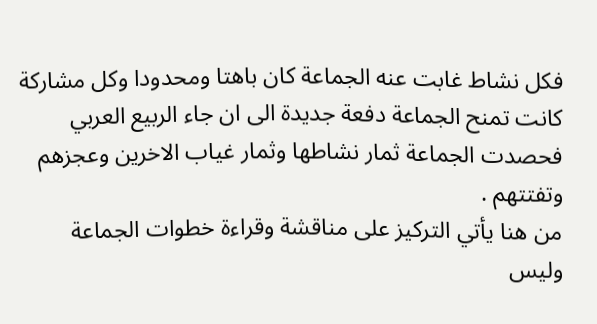فكل نشاط غابت عنه الجماعة كان باهتا ومحدودا وكل مشاركة كانت تمنح الجماعة دفعة جديدة الى ان جاء الربيع العربي فحصدت الجماعة ثمار نشاطها وثمار غياب الاخرين وعجزهم وتفتتهم .
من هنا يأتي التركيز على مناقشة وقراءة خطوات الجماعة  وليس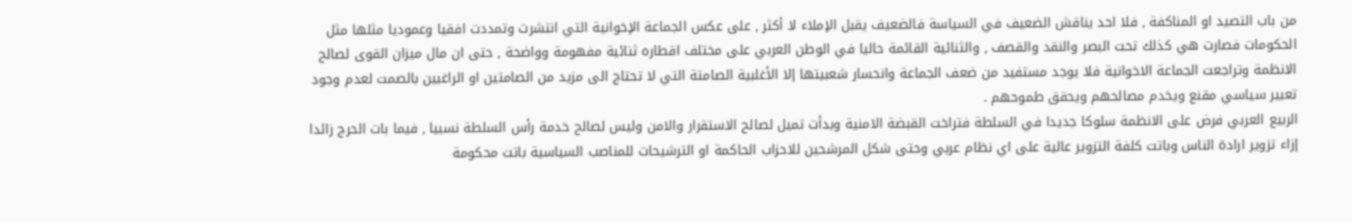من باب التصيد او المناكفة , فلا احد يناقش الضعيف في السياسة فالضعيف يقبل الإملاء لا أكثر , على عكس الجماعة الإخوانية التي انتشرت وتمددت افقيا وعموديا مثلها مثل الحكومات فصارت هي كذلك تحت البصر والنقد والقصف , والثنائية القائمة حاليا في الوطن العربي على مختلف اقطاره ثنائية مفهومة وواضحة , حتى ان مال ميزان القوى لصالح الانظمة وتراجعت الجماعة الاخوانية فلا يوجد مستفيد من ضعف الجماعة وانحسار شعبيتها إلا الأغلبية الصامتة التي لا تحتاج الى مزيد من الصامتين او الراغبين بالصمت لعدم وجود تعبير سياسي مقنع ويخدم مصالحهم ويحقق طموحهم .
الربيع العربي فرض على الانظمة سلوكا جديدا في السلطة فتراخت القبضة الامنية وبدأت تميل لصالح الاستقرار والامن وليس لصالح خدمة رأس السلطة نسبيا , فيما بات الحرج زائدا إزاء تزوير ارادة الناس وباتت كلفة التزوير عالية على اي نظام عربي وحتى شكل المرشحين للاحزاب الحاكمة او الترشيحات للمناصب السياسية باتت محكومة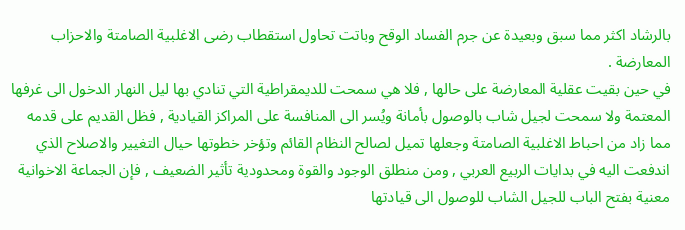بالرشاد اكثر مما سبق وبعيدة عن جرم الفساد الوقح وباتت تحاول استقطاب رضى الاغلبية الصامتة والاحزاب المعارضة .
في حين بقيت عقلية المعارضة على حالها , فلا هي سمحت للديمقراطية التي تنادي بها ليل النهار الدخول الى غرفها المعتمة ولا سمحت لجيل شاب بالوصول بأمانة ويُسر الى المنافسة على المراكز القيادية , فظل القديم على قدمه مما زاد من احباط الاغلبية الصامتة وجعلها تميل لصالح النظام القائم وتؤخر خطوتها حيال التغيير والاصلاح الذي اندفعت اليه في بدايات الربيع العربي , ومن منطلق الوجود والقوة ومحدودية تأثير الضعيف , فإن الجماعة الاخوانية معنية بفتح الباب للجيل الشاب للوصول الى قيادتها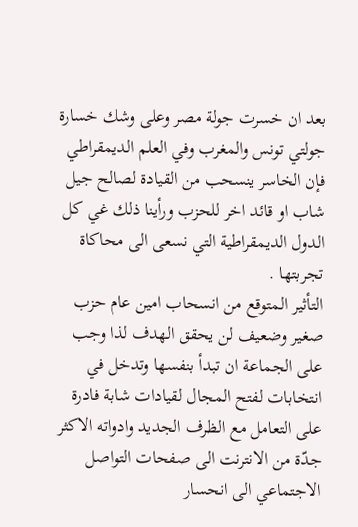بعد ان خسرت جولة مصر وعلى وشك خسارة جولتي تونس والمغرب وفي العلم الديمقراطي فإن الخاسر ينسحب من القيادة لصالح جيل شاب او قائد اخر للحزب ورأينا ذلك غي كل الدول الديمقراطية التي نسعى الى محاكاة تجربتها .
التأثير المتوقع من انسحاب امين عام حزب صغير وضعيف لن يحقق الهدف لذا وجب على الجماعة ان تبدأ بنفسها وتدخل في انتخابات لفتح المجال لقيادات شابة فادرة على التعامل مع الظرف الجديد وادواته الاكثر جدّة من الانترنت الى صفحات التواصل الاجتماعي الى انحسار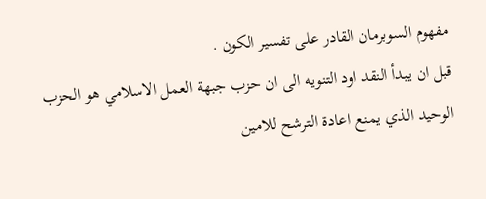مفهوم السوبرمان القادر على تفسير الكون .
قبل ان يبدأ النقد اود التنويه الى ان حزب جبهة العمل الاسلامي هو الحزب الوحيد الذي يمنع اعادة الترشح للامين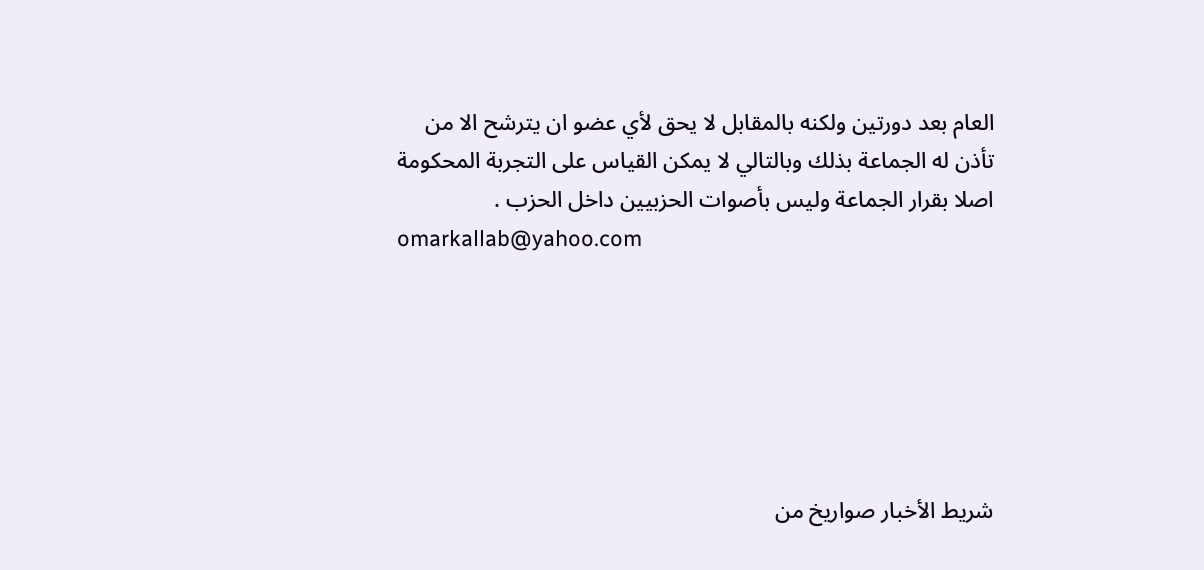العام بعد دورتين ولكنه بالمقابل لا يحق لأي عضو ان يترشح الا من تأذن له الجماعة بذلك وبالتالي لا يمكن القياس على التجربة المحكومة اصلا بقرار الجماعة وليس بأصوات الحزبيين داخل الحزب .
omarkallab@yahoo.com






شريط الأخبار صواريخ من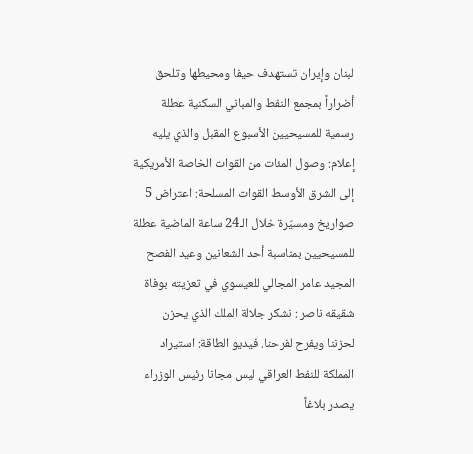لبنان وإيران تستهدف حيفا ومحيطها وتلحق أضراراً بمجمع النفط والمباني السكنية عطلة رسمية للمسيحيين الأسبوع المقبل والذي يليه إعلام: وصول المئات من القوات الخاصة الأمريكية إلى الشرق الأوسط القوات المسلحة: اعتراض 5 صواريخ ومسيّرة خلال الـ24 ساعة الماضية عطلة للمسيحيين بمناسبة أحد الشعانين وعيد الفصح المجيد عامر المجالي للعيسوي في تعزيته بوفاة شقيقه ناصر : نشكر جلالة الملك الذي يحزن لحزننا ويفرح لفرحنا. فيديو الطاقة: استيراد المملكة للنفط العراقي ليس مجانا رئيس الوزراء يصدر بلاغاً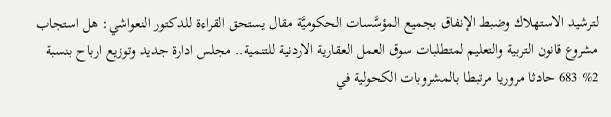لترشيد الاستهلاك وضبط الإنفاق بجميع المؤسَّسات الحكوميَّة مقال يستحق القراءة للدكتور النعواشي: هل استجاب مشروع قانون التربية والتعليم لمتطلبات سوق العمل العقارية الاردنية للتنمية.. مجلس ادارة جديد وتوزيع ارباح بنسبة 2% 683 حادثا مروريا مرتبطا بالمشروبات الكحولية في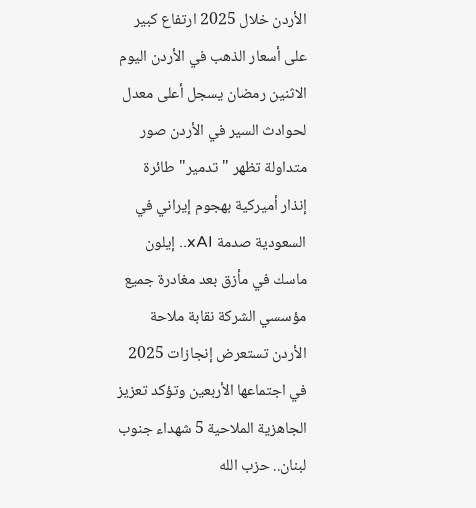الأردن خلال 2025 ارتفاع كبير على أسعار الذهب في الأردن اليوم الاثنين رمضان يسجل أعلى معدل لحوادث السير في الأردن صور متداولة تظهر "تدمير" طائرة إنذار أميركية بهجوم إيراني في السعودية صدمة xAI.. إيلون ماسك في مأزق بعد مغادرة جميع مؤسسي الشركة نقابة ملاحة الأردن تستعرض إنجازات 2025 في اجتماعها الأربعين وتؤكد تعزيز الجاهزية الملاحية 5 شهداء جنوب لبنان.. حزب الله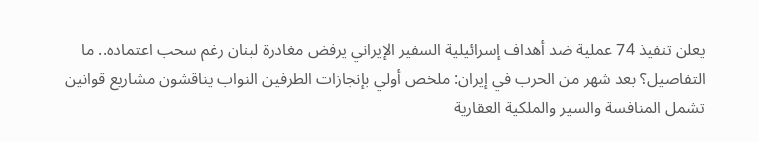يعلن تنفيذ 74 عملية ضد أهداف إسرائيلية السفير الإيراني يرفض مغادرة لبنان رغم سحب اعتماده.. ما التفاصيل؟ بعد شهر من الحرب في إيران: ملخص أولي بإنجازات الطرفين النواب يناقشون مشاريع قوانين تشمل المنافسة والسير والملكية العقارية